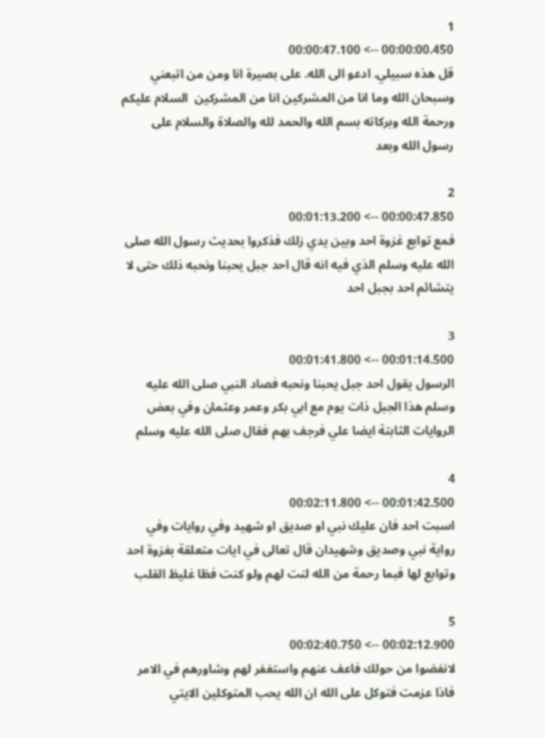1
00:00:00.450 --> 00:00:47.100
قل هذه سبيلي. ادعو الى الله. على بصيرة انا ومن من اتبعني وسبحان الله وما انا من المشركين انا من المشركين  السلام عليكم ورحمة الله وبركاته بسم الله والحمد لله والصلاة والسلام على رسول الله وبعد

2
00:00:47.850 --> 00:01:13.200
فمع توابع غزوة احد وبين يدي زلك فذكروا بحديث رسول الله صلى الله عليه وسلم الذي فيه انه قال احد جبل يحبنا ونحبه ذلك حتى لا يتشائم احد بجبل احد

3
00:01:14.500 --> 00:01:41.800
الرسول يقول احد جبل يحبنا ونحبه فصاد النبي صلى الله عليه وسلم هذا الجبل ذات يوم مع ابي بكر وعمر وعثمان وفي بعض الروايات الثابتة ايضا علي فرجف بهم فقال صلى الله عليه وسلم

4
00:01:42.500 --> 00:02:11.800
اسبت احد فان عليك نبي او صديق او شهيد وفي روايات وفي رواية نبي وصديق وشهيدان قال تعالى في ايات متعلقة بغزوة احد وتوابع لها فبما رحمة من الله لنت لهم ولو كنت فظا غليظ القلب

5
00:02:12.900 --> 00:02:40.750
لانفضوا من حولك فاعف عنهم واستغفر لهم وشاورهم في الامر فاذا عزمت فتوكل على الله ان الله يحب المتوكلين الايتي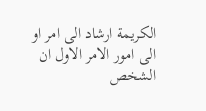الكريمة ارشاد الى امر او الى امور الامر الاول ان الشخص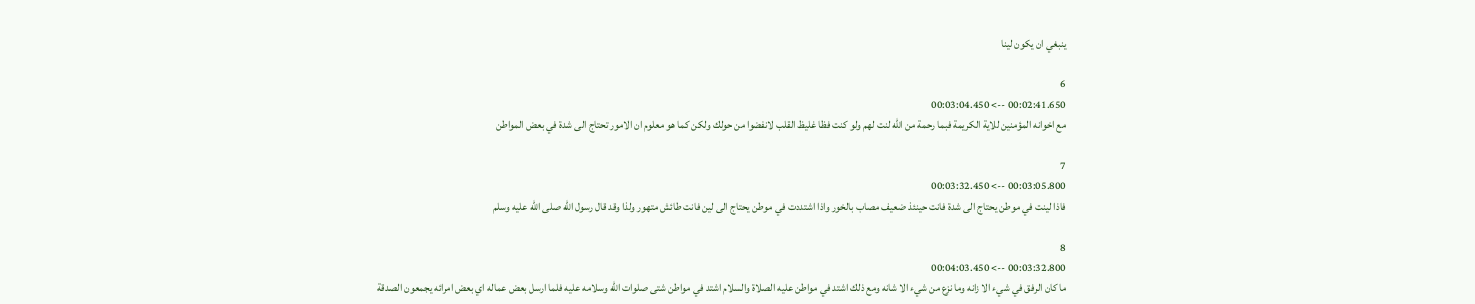ينبغي ان يكون لينا

6
00:02:41.650 --> 00:03:04.450
مع اخوانه المؤمنين للاية الكريمة فبما رحمة من الله لنت لهم ولو كنت فظا غليظ القلب لانفضوا من حولك ولكن كما هو معلوم ان الامور تحتاج الى شدة في بعض المواطن

7
00:03:05.800 --> 00:03:32.450
فاذا لينت في موطن يحتاج الى شدة فانت حينئذ ضعيف مصاب بالخور واذا اشتددت في موطن يحتاج الى لين فانت طائش متهور ولذا وقد قال رسول الله صلى الله عليه وسلم

8
00:03:32.800 --> 00:04:03.450
ما كان الرفق في شيء الا زانه وما نزع من شيء الا شانه ومع ذلك اشتد في مواطن عليه الصلاة والسلام اشتد في مواطن شتى صلوات الله وسلامه عليه فلما ارسل بعض عماله اي بعض امرائه يجمعون الصدقة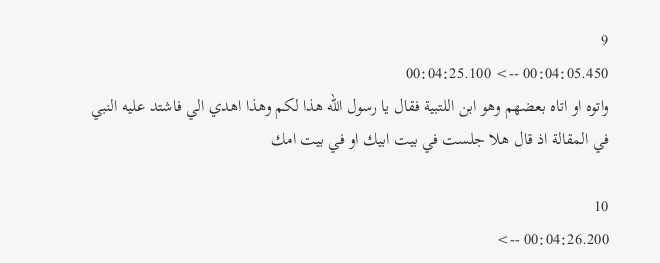9
00:04:05.450 --> 00:04:25.100
واتوه او اتاه بعضهم وهو ابن اللتبية فقال يا رسول الله هذا لكم وهذا اهدي الي فاشتد عليه النبي في المقالة اذ قال هلا جلست في بيت ابيك او في بيت امك

10
00:04:26.200 -->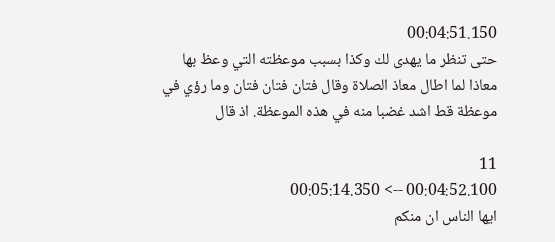00:04:51.150
حتى تنظر ما يهدى لك وكذا بسبب موعظته التي وعظ بها معاذا لما اطال معاذ الصلاة وقال فتان فتان فتان وما رؤي في موعظة قط اشد غضبا منه في هذه الموعظة. اذ قال

11
00:04:52.100 --> 00:05:14.350
ايها الناس ان منكم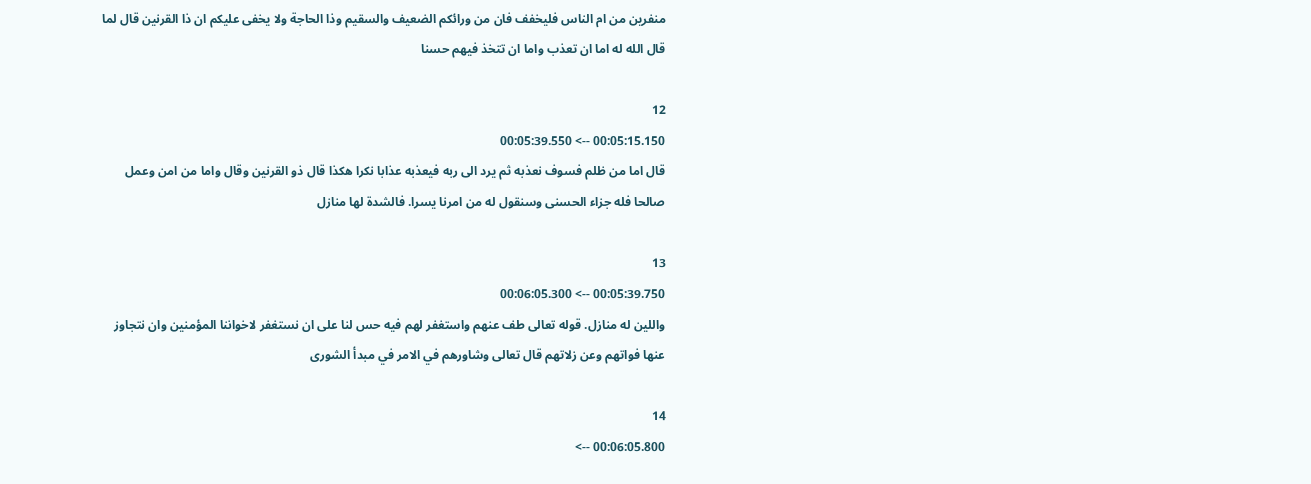منفرين من ام الناس فليخفف فان من ورائكم الضعيف والسقيم وذا الحاجة ولا يخفى عليكم ان ذا القرنين قال لما قال الله له اما ان تعذب واما ان تتخذ فيهم حسنا

12
00:05:15.150 --> 00:05:39.550
قال اما من ظلم فسوف نعذبه ثم يرد الى ربه فيعذبه عذابا نكرا هكذا قال ذو القرنين وقال واما من امن وعمل صالحا فله جزاء الحسنى وسنقول له من امرنا يسرا. فالشدة لها منازل

13
00:05:39.750 --> 00:06:05.300
واللين له منازل. قوله تعالى طف عنهم واستغفر لهم فيه حس لنا على ان نستغفر لاخواننا المؤمنين وان نتجاوز عنها فواتهم وعن زلاتهم قال تعالى وشاورهم في الامر في مبدأ الشورى

14
00:06:05.800 -->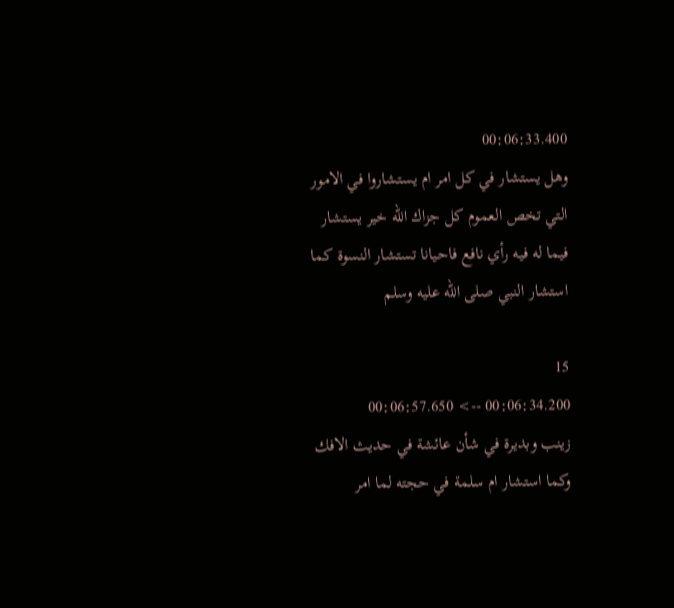00:06:33.400
وهل يستشار في كل امر ام يستشاروا في الامور التي تخص العموم كل جزاك الله خير يستشار فيما له فيه رأي نافع فاحيانا تستشار النسوة كما استشار النبي صلى الله عليه وسلم

15
00:06:34.200 --> 00:06:57.650
زينب وبديرة في شأن عائشة في حديث الافك وكما استشار ام سلمة في حجته لما امر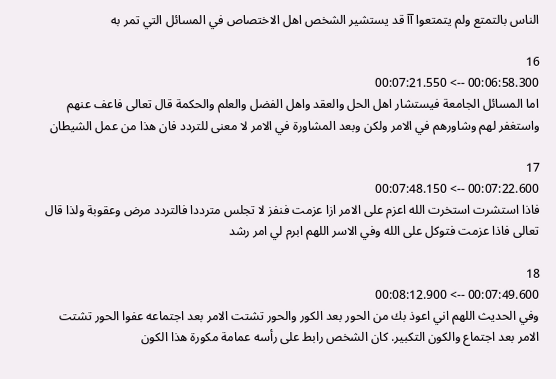الناس بالتمتع ولم يتمتعوا آآ قد يستشير الشخص اهل الاختصاص في المسائل التي تمر به

16
00:06:58.300 --> 00:07:21.550
اما المسائل الجامعة فيستشار اهل الحل والعقد واهل الفضل والعلم والحكمة قال تعالى فاعف عنهم واستغفر لهم وشاورهم في الامر ولكن وبعد المشاورة في الامر لا معنى للتردد فان هذا من عمل الشيطان

17
00:07:22.600 --> 00:07:48.150
فاذا استشرت استخرت الله اعزم على الامر ازا عزمت فنفز لا تجلس مترددا فالتردد مرض وعقوبة ولذا قال تعالى فاذا عزمت فتوكل على الله وفي الاسر اللهم ابرم لي امر رشد

18
00:07:49.600 --> 00:08:12.900
وفي الحديث اللهم اني اعوذ بك من الحور بعد الكور والحور تشتت الامر بعد اجتماعه عفوا الحور تشتت الامر بعد اجتماع والكون التكبير. كان الشخص رابط على رأسه عمامة مكورة هذا الكون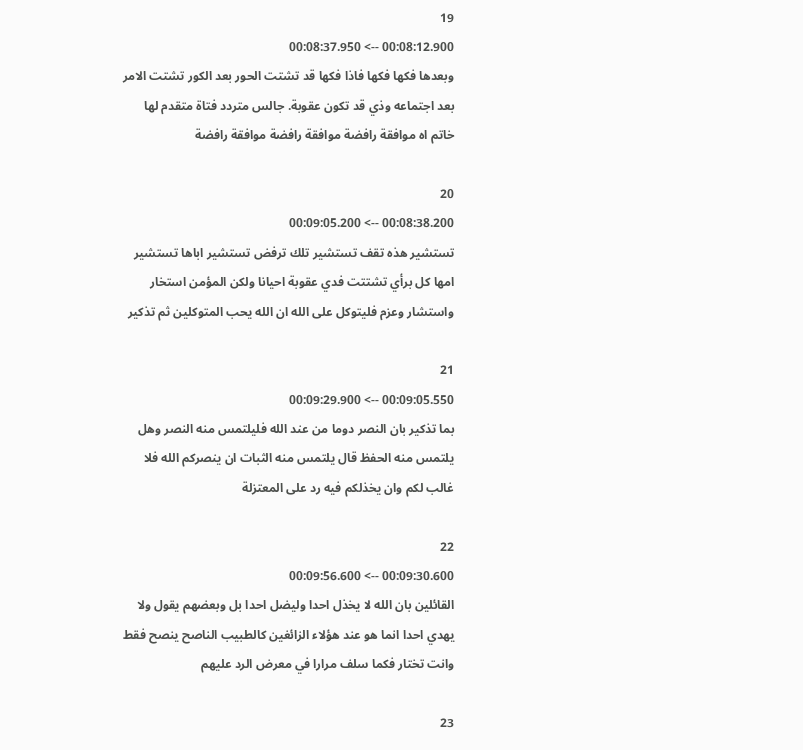19
00:08:12.900 --> 00:08:37.950
وبعدها فكها فكها فاذا فكها قد تشتت الحور بعد الكور تشتت الامر بعد اجتماعه وذي قد تكون عقوبة. جالس متردد فتاة متقدم لها خاتم اه موافقة رافضة موافقة رافضة موافقة رافضة

20
00:08:38.200 --> 00:09:05.200
تستشير هذه تقف تستشير تلك ترفض تستشير اباها تستشير امها كل برأي تشتتت فدي عقوبة احيانا ولكن المؤمن استخار واستشار وعزم فليتوكل على الله ان الله يحب المتوكلين ثم تذكير

21
00:09:05.550 --> 00:09:29.900
بما تذكير بان النصر دوما من عند الله فليلتمس منه النصر وهل يلتمس منه الحفظ قال يلتمس منه الثبات ان ينصركم الله فلا غالب لكم وان يخذلكم فيه رد على المعتزلة

22
00:09:30.600 --> 00:09:56.600
القائلين بان الله لا يخذل احدا وليضل احدا بل وبعضهم يقول ولا يهدي احدا انما هو عند هؤلاء الزائغين كالطبيب الناصح ينصح فقط وانت تختار فكما سلف مرارا في معرض الرد عليهم

23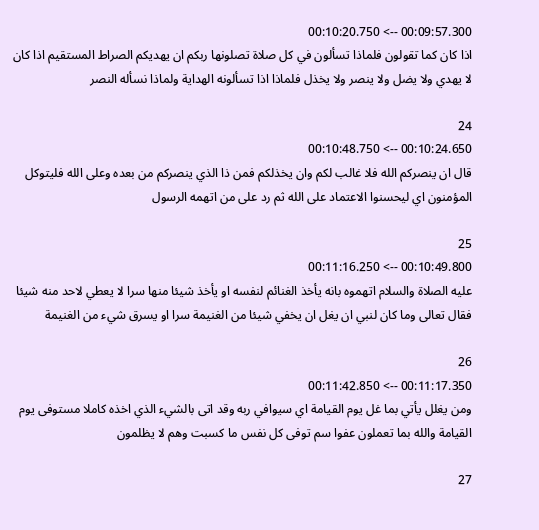00:09:57.300 --> 00:10:20.750
اذا كان كما تقولون فلماذا تسألون في كل صلاة تصلونها ربكم ان يهديكم الصراط المستقيم اذا كان لا يهدي ولا يضل ولا ينصر ولا يخذل فلماذا اذا تسألونه الهداية ولماذا نسأله النصر

24
00:10:24.650 --> 00:10:48.750
قال ان ينصركم الله فلا غالب لكم وان يخذلكم فمن ذا الذي ينصركم من بعده وعلى الله فليتوكل المؤمنون اي ليحسنوا الاعتماد على الله ثم رد على من اتهمه الرسول

25
00:10:49.800 --> 00:11:16.250
عليه الصلاة والسلام اتهموه بانه يأخذ الغنائم لنفسه او يأخذ شيئا منها سرا لا يعطي لاحد منه شيئا فقال تعالى وما كان لنبي ان يغل ان يخفي شيئا من الغنيمة سرا او يسرق شيء من الغنيمة

26
00:11:17.350 --> 00:11:42.850
ومن يغلل يأتي بما غل يوم القيامة اي سيوافي ربه وقد اتى بالشيء الذي اخذه كاملا مستوفى يوم القيامة والله بما تعملون عفوا سم توفى كل نفس ما كسبت وهم لا يظلمون

27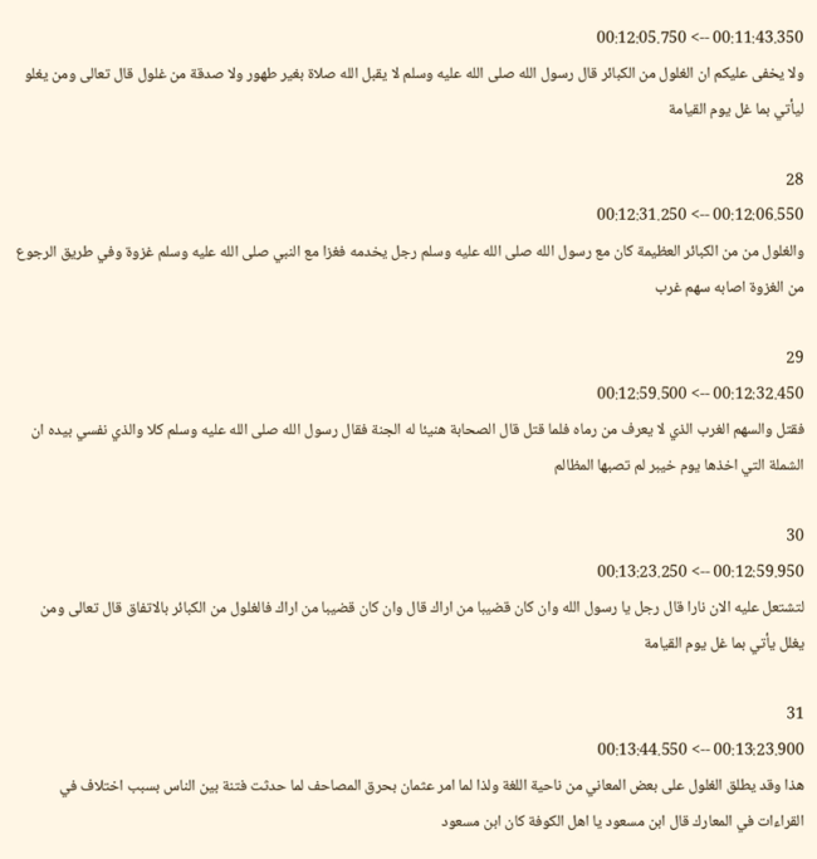00:11:43.350 --> 00:12:05.750
ولا يخفى عليكم ان الغلول من الكبائر قال رسول الله صلى الله عليه وسلم لا يقبل الله صلاة بغير طهور ولا صدقة من غلول قال تعالى ومن يغلو ليأتي بما غل يوم القيامة

28
00:12:06.550 --> 00:12:31.250
والغلول من من الكبائر العظيمة كان مع رسول الله صلى الله عليه وسلم رجل يخدمه فغزا مع النبي صلى الله عليه وسلم غزوة وفي طريق الرجوع من الغزوة اصابه سهم غرب

29
00:12:32.450 --> 00:12:59.500
فقتل والسهم الغرب الذي لا يعرف من رماه فلما قتل قال الصحابة هنيئا له الجنة فقال رسول الله صلى الله عليه وسلم كلا والذي نفسي بيده ان الشملة التي اخذها يوم خيبر لم تصبها المظالم

30
00:12:59.950 --> 00:13:23.250
لتشتعل عليه الان نارا قال رجل يا رسول الله وان كان قضيبا من اراك قال وان كان قضيبا من اراك فالغلول من الكبائر بالاتفاق قال تعالى ومن يغلل يأتي بما غل يوم القيامة

31
00:13:23.900 --> 00:13:44.550
هذا وقد يطلق الغلول على بعض المعاني من ناحية اللغة ولذا لما امر عثمان بحرق المصاحف لما حدثت فتنة بين الناس بسبب اختلاف في القراءات في المعارك قال ابن مسعود يا اهل الكوفة كان ابن مسعود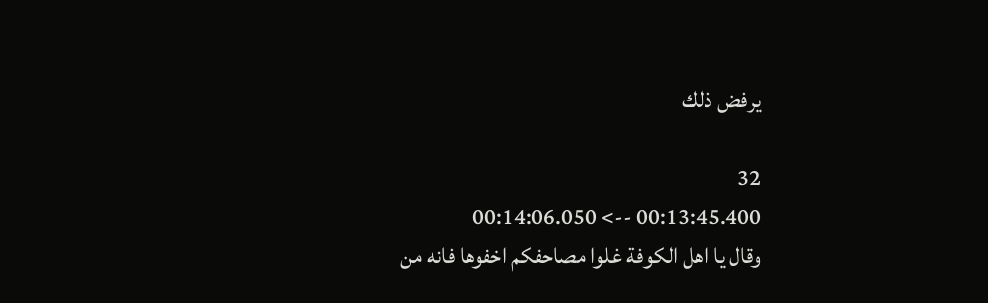يرفض ذلك

32
00:13:45.400 --> 00:14:06.050
وقال يا اهل الكوفة غلوا مصاحفكم اخفوها فانه من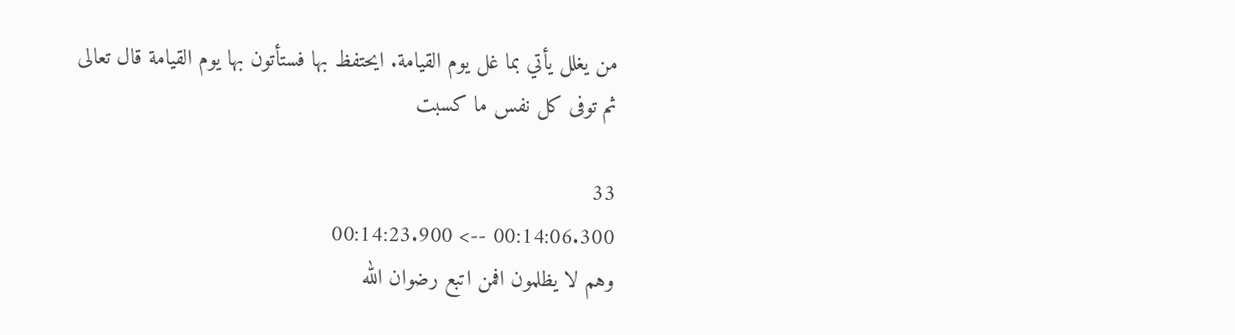من يغلل يأتي بما غل يوم القيامة. ايحتفظ بها فستأتون بها يوم القيامة قال تعالى ثم توفى كل نفس ما كسبت

33
00:14:06.300 --> 00:14:23.900
وهم لا يظلمون افمن اتبع رضوان الله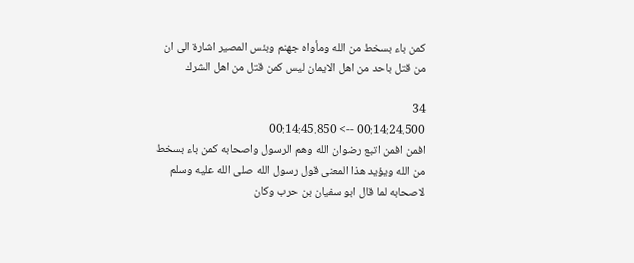كمن باء بسخط من الله ومأواه جهنم وبئس المصير اشارة الى ان من قتل باحد من اهل الايمان ليس كمن قتل من اهل الشرك

34
00:14:24.500 --> 00:14:45.850
افمن افمن اتبع رضوان الله وهم الرسول واصحابه كمن باء بسخط من الله ويؤيد هذا المعنى قول رسول الله صلى الله عليه وسلم لاصحابه لما قال ابو سفيان بن حرب وكان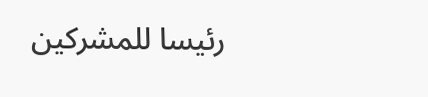رئيسا للمشركين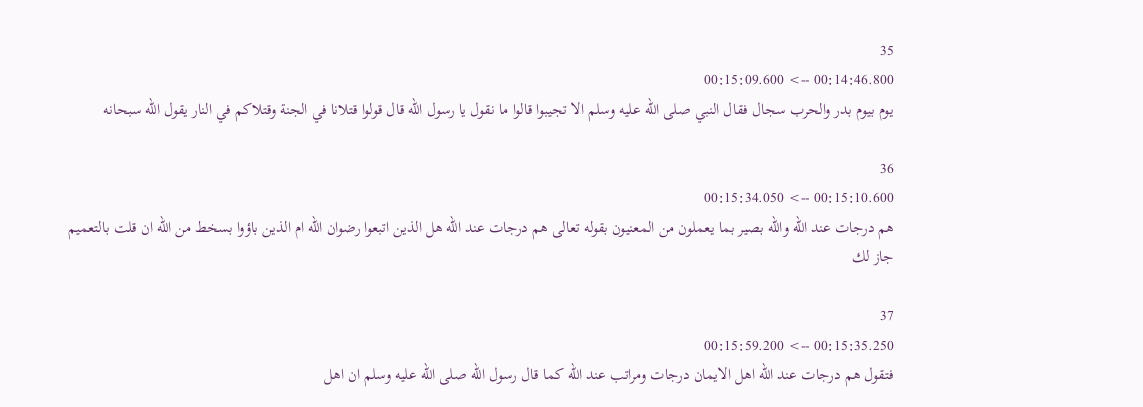35
00:14:46.800 --> 00:15:09.600
يوم بيوم بدر والحرب سجال فقال النبي صلى الله عليه وسلم الا تجيبوا قالوا ما نقول يا رسول الله قال قولوا قتلانا في الجنة وقتلاكم في النار يقول الله سبحانه

36
00:15:10.600 --> 00:15:34.050
هم درجات عند الله والله بصير بما يعملون من المعنيون بقوله تعالى هم درجات عند الله هل الذين اتبعوا رضوان الله ام الذين باؤوا بسخط من الله ان قلت بالتعميم جاز لك

37
00:15:35.250 --> 00:15:59.200
فتقول هم درجات عند الله اهل الايمان درجات ومراتب عند الله كما قال رسول الله صلى الله عليه وسلم ان اهل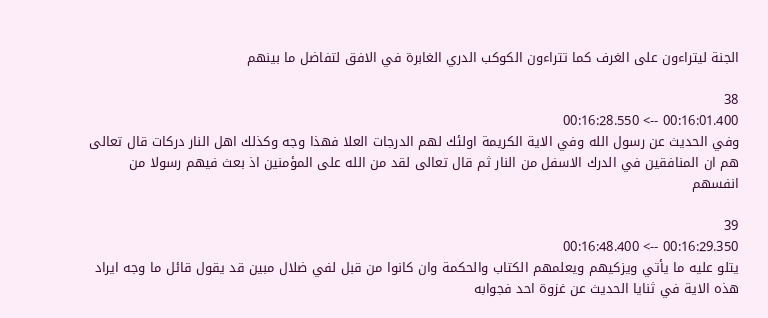الجنة ليتراءون على الغرف كما تتراءون الكوكب الدري الغابرة في الافق لتفاضل ما بينهم

38
00:16:01.400 --> 00:16:28.550
وفي الحديث عن رسول الله وفي الاية الكريمة اولئك لهم الدرجات العلا فهذا وجه وكذلك اهل النار دركات قال تعالى هم ان المنافقين في الدرك الاسفل من النار ثم قال تعالى لقد من الله على المؤمنين اذ بعث فيهم رسولا من انفسهم

39
00:16:29.350 --> 00:16:48.400
يتلو عليه ما يأتي ويزكيهم ويعلمهم الكتاب والحكمة وان كانوا من قبل لفي ضلال مبين قد يقول قائل ما وجه ايراد هذه الاية في ثنايا الحديث عن غزوة احد فجوابه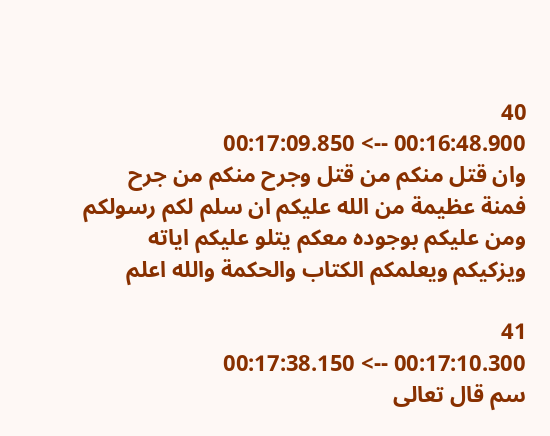40
00:16:48.900 --> 00:17:09.850
وان قتل منكم من قتل وجرح منكم من جرح فمنة عظيمة من الله عليكم ان سلم لكم رسولكم ومن عليكم بوجوده معكم يتلو عليكم اياته ويزكيكم ويعلمكم الكتاب والحكمة والله اعلم

41
00:17:10.300 --> 00:17:38.150
سم قال تعالى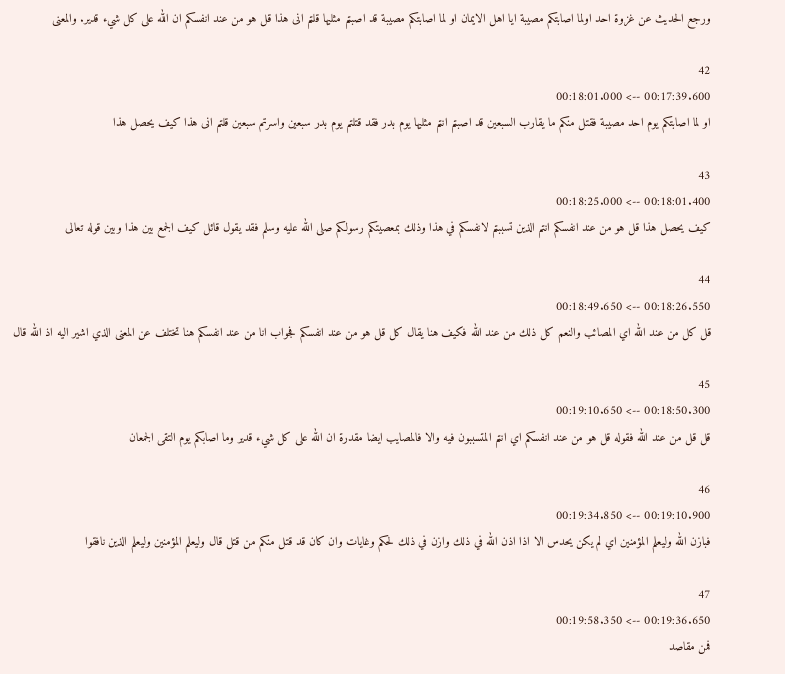ورجع الحديث عن غزوة احد اولما اصابتكم مصيبة ايا اهل الايمان او لما اصابتكم مصيبة قد اصبتم مثليها قلتم انى هذا قل هو من عند انفسكم ان الله على كل شيء قدير. والمعنى

42
00:17:39.600 --> 00:18:01.000
او لما اصابتكم يوم احد مصيبة فقتل منكم ما يقارب السبعين قد اصبتم انتم مثليها يوم بدر فقد قتلتم يوم بدر سبعين واسرتم سبعين قلتم انى هذا كيف يحصل هذا

43
00:18:01.400 --> 00:18:25.000
كيف يحصل هذا قل هو من عند انفسكم انتم الذين تسببتم لانفسكم في هذا وذلك بمعصيتكم رسولكم صلى الله عليه وسلم فقد يقول قائل كيف الجمع بين هذا وبين قوله تعالى

44
00:18:26.550 --> 00:18:49.650
قل كل من عند الله اي المصائب والنعم كل ذلك من عند الله فكيف هنا يقال كل قل هو من عند انفسكم فجواب انا من عند انفسكم هنا تختلف عن المعنى الذي اشير اليه اذ الله قال

45
00:18:50.300 --> 00:19:10.650
قل قل من عند الله فقوله قل هو من عند انفسكم اي انتم المتسببون فيه والا فالمصايب ايضا مقدرة ان الله على كل شيء قدير وما اصابكم يوم التقى الجمعان

46
00:19:10.900 --> 00:19:34.850
فبازن الله وليعلم المؤمنين اي لم يكن يحدس الا اذا اذن الله في ذلك وازن في ذلك لحكم وغايات وان كان قد قتل منكم من قتل قال وليعلم المؤمنين وليعلم الذين نافقوا

47
00:19:36.650 --> 00:19:58.350
فمن مقاصد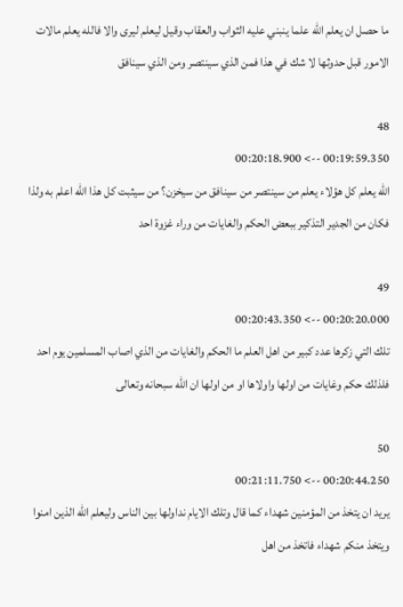ما حصل ان يعلم الله علما ينبني عليه الثواب والعقاب وقيل ليعلم ليرى والا فالله يعلم مالات الامور قبل حدوثها لا شك في هذا فمن الذي سينتصر ومن الذي سينافق

48
00:19:59.350 --> 00:20:18.900
الله يعلم كل هؤلاء يعلم من سينتصر من سينافق من سيخزن؟ من سيثبت كل هذا الله اعلم به ولذا فكان من الجدير التذكير ببعض الحكم والغايات من وراء غزوة احد

49
00:20:20.000 --> 00:20:43.350
تلك التي زكرها عدد كبير من اهل العلم ما الحكم والغايات من الذي اصاب المسلمين يوم احد فلذلك حكم وغايات من اولها واولاها او من اولها ان الله سبحانه وتعالى

50
00:20:44.250 --> 00:21:11.750
يريد ان يتخذ من المؤمنين شهداء كما قال وتلك الايام نداولها بين الناس وليعلم الله الذين امنوا ويتخذ منكم شهداء فاتخذ من اهل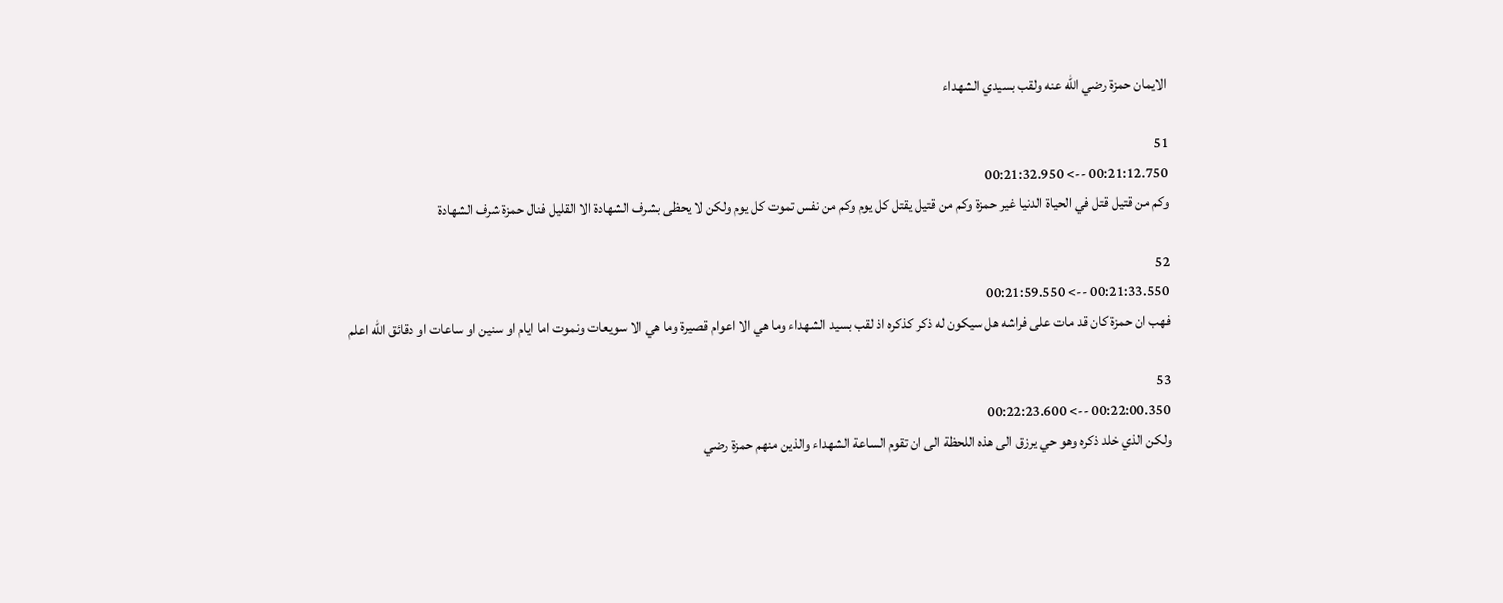الايمان حمزة رضي الله عنه ولقب بسيدي الشهداء

51
00:21:12.750 --> 00:21:32.950
وكم من قتيل قتل في الحياة الدنيا غير حمزة وكم من قتيل يقتل كل يوم وكم من نفس تموت كل يوم ولكن لا يحظى بشرف الشهادة الا القليل فنال حمزة شرف الشهادة

52
00:21:33.550 --> 00:21:59.550
فهب ان حمزة كان قد مات على فراشه هل سيكون له ذكر كذكره اذ لقب بسيد الشهداء وما هي الا اعوام قصيرة وما هي الا سويعات ونموت اما ايام او سنين او ساعات او دقائق الله اعلم

53
00:22:00.350 --> 00:22:23.600
ولكن الذي خلد ذكره وهو حي يرزق الى هذه اللحظة الى ان تقوم الساعة الشهداء والذين منهم حمزة رضي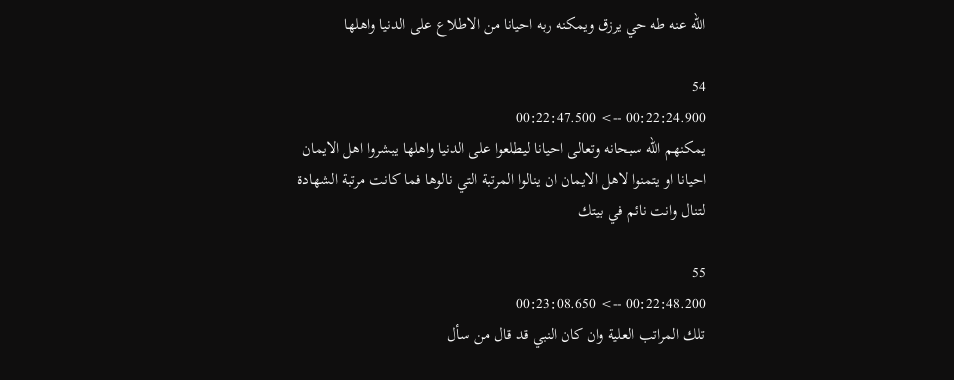الله عنه طه حي يرزق ويمكنه ربه احيانا من الاطلاع على الدنيا واهلها

54
00:22:24.900 --> 00:22:47.500
يمكنهم الله سبحانه وتعالى احيانا ليطلعوا على الدنيا واهلها يبشروا اهل الايمان احيانا او يتمنوا لاهل الايمان ان ينالوا المرتبة التي نالوها فما كانت مرتبة الشهادة لتنال وانت نائم في بيتك

55
00:22:48.200 --> 00:23:08.650
تلك المراتب العلية وان كان النبي قد قال من سأل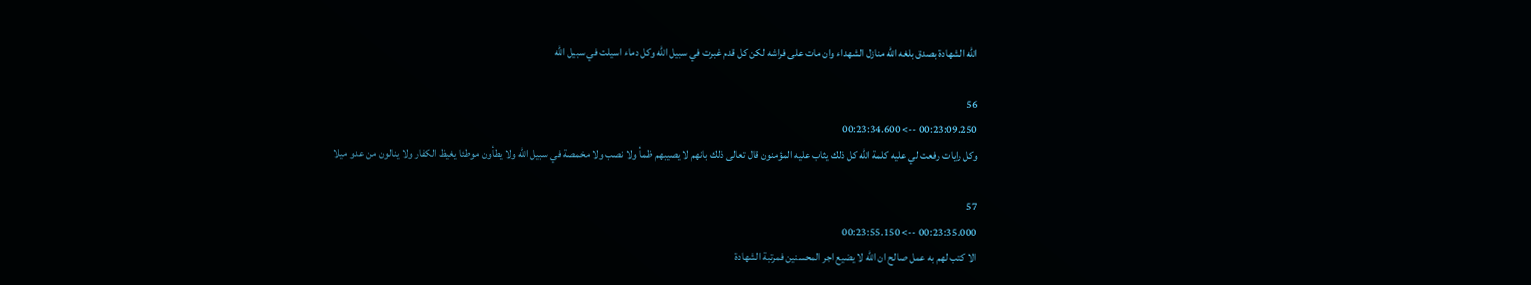الله الشهادة بصدق بلغه الله منازل الشهداء وان مات على فراشه لكن كل قدم غبرت في سبيل الله وكل دماء اسيلت في سبيل الله

56
00:23:09.250 --> 00:23:34.600
وكل رايات رفعت لي عليه كلمة الله كل ذلك يثاب عليه المؤمنون قال تعالى ذلك بانهم لا يصيبهم ظمأ ولا نصب ولا مخمصة في سبيل الله ولا يطأون موطئا يغيظ الكفار ولا ينالون من عدو ميلا

57
00:23:35.000 --> 00:23:55.150
الا كتب لهم به عمل صالح ان الله لا يضيع اجر المحسنين فمرتبة الشهادة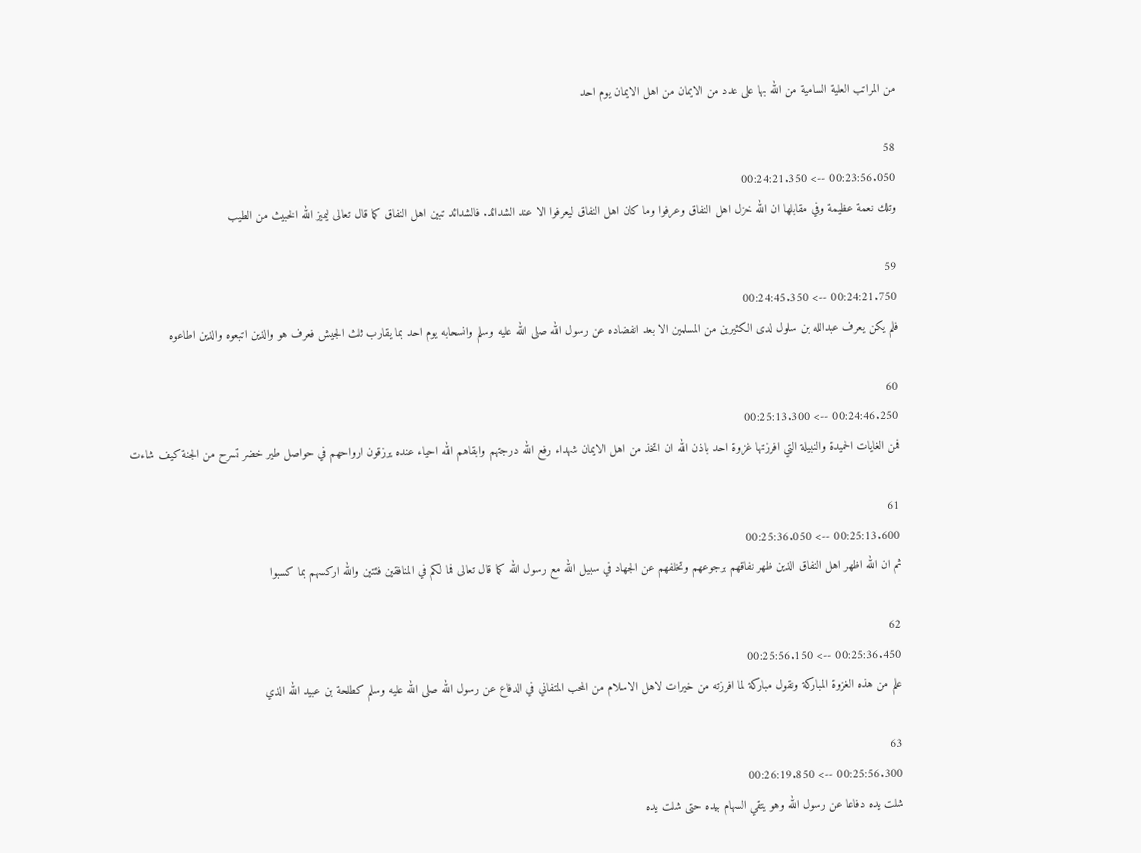من المراتب العلية السامية من الله بها على عدد من الايمان من اهل الايمان يوم احد

58
00:23:56.050 --> 00:24:21.350
وتلك نعمة عظيمة وفي مقابلها ان الله خزل اهل النفاق وعرفوا وما كان اهل النفاق ليعرفوا الا عند الشدائد. فالشدائد تبين اهل النفاق كما قال تعالى ليميز الله الخبيث من الطيب

59
00:24:21.750 --> 00:24:45.350
فلم يكن يعرف عبدالله بن سلول لدى الكثيرين من المسلمين الا بعد انفضاده عن رسول الله صلى الله عليه وسلم وانسحابه يوم احد بما يقارب ثلث الجيش فعرف هو والذين اتبعوه والذين اطاعوه

60
00:24:46.250 --> 00:25:13.300
فمن الغايات الحميدة والنبيلة التي افرزتها غزوة احد باذن الله ان اتخذ من اهل الايمان شهداء رفع الله درجتهم وابقاهم الله احياء عنده يرزقون ارواحهم في حواصل طير خضر تسرح من الجنة كيف شاءت

61
00:25:13.600 --> 00:25:36.050
ثم ان الله اظهر اهل النفاق الذين ظهر نفاقهم برجوعهم وتخلفهم عن الجهاد في سبيل الله مع رسول الله كما قال تعالى فما لكم في المنافقين فئتين والله اركسهم بما كسبوا

62
00:25:36.450 --> 00:25:56.150
علم من هذه الغزوة المباركة ونقول مباركة لما افرزته من خيرات لاهل الاسلام من المحب المتفاني في الدفاع عن رسول الله صلى الله عليه وسلم كطلحة بن عبيد الله الذي

63
00:25:56.300 --> 00:26:19.850
شلت يده دفاعا عن رسول الله وهو يتقي السهام بيده حتى شلت يده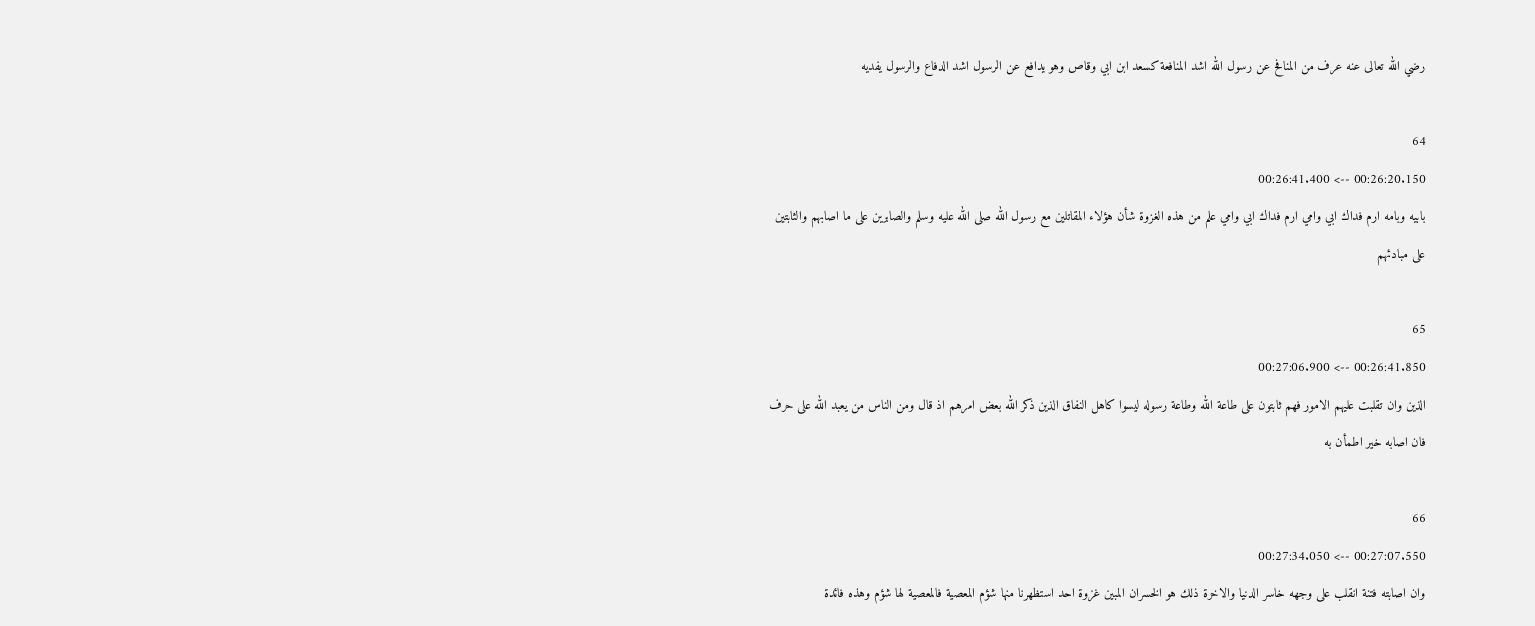رضي الله تعالى عنه عرف من المنافح عن رسول الله اشد المنافعة كسعد ابن ابي وقاص وهو يدافع عن الرسول اشد الدفاع والرسول يفديه

64
00:26:20.150 --> 00:26:41.400
بابيه وبامه ارم فداك ابي وامي ارم فداك ابي وامي علم من هذه الغزوة شأن هؤلاء المقاتلين مع رسول الله صلى الله عليه وسلم والصابرين على ما اصابهم والثابتين على مبادئهم

65
00:26:41.850 --> 00:27:06.900
الذين وان تقلبت عليهم الامور فهم ثابتون على طاعة الله وطاعة رسوله ليسوا كاهل النفاق الذين ذكر الله بعض امرهم اذ قال ومن الناس من يعبد الله على حرف فان اصابه خير اطمأن به

66
00:27:07.550 --> 00:27:34.050
وان اصابته فتنة انقلب على وجهه خاسر الدنيا والاخرة ذلك هو الخسران المبين غزوة احد استظهرنا منها شؤم المعصية فالمعصية لها شؤم وهذه فائدة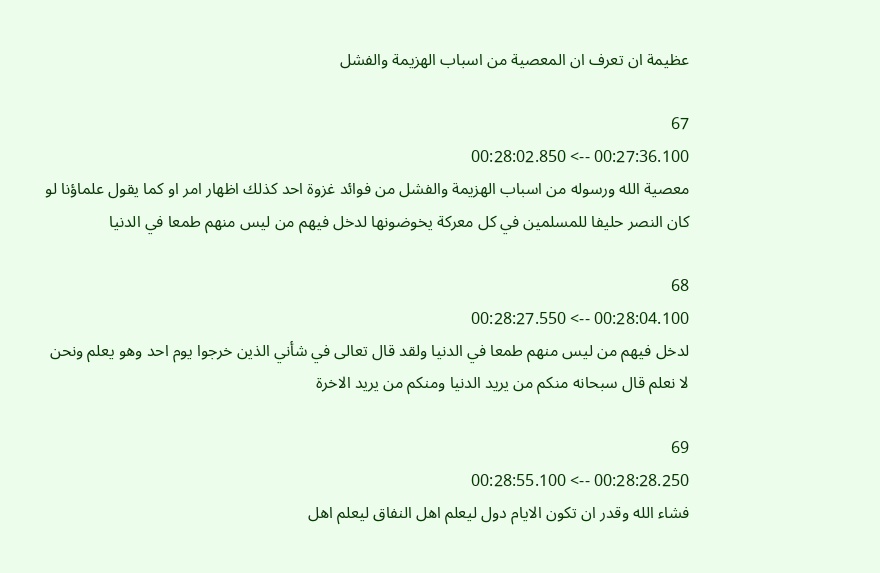عظيمة ان تعرف ان المعصية من اسباب الهزيمة والفشل

67
00:27:36.100 --> 00:28:02.850
معصية الله ورسوله من اسباب الهزيمة والفشل من فوائد غزوة احد كذلك اظهار امر او كما يقول علماؤنا لو كان النصر حليفا للمسلمين في كل معركة يخوضونها لدخل فيهم من ليس منهم طمعا في الدنيا

68
00:28:04.100 --> 00:28:27.550
لدخل فيهم من ليس منهم طمعا في الدنيا ولقد قال تعالى في شأني الذين خرجوا يوم احد وهو يعلم ونحن لا نعلم قال سبحانه منكم من يريد الدنيا ومنكم من يريد الاخرة

69
00:28:28.250 --> 00:28:55.100
فشاء الله وقدر ان تكون الايام دول ليعلم اهل النفاق ليعلم اهل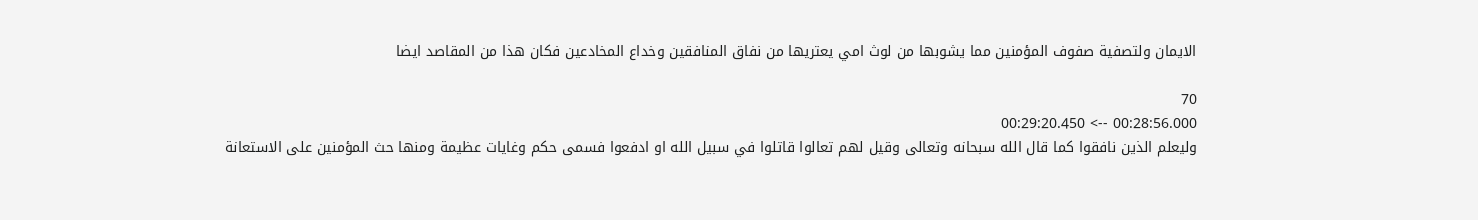الايمان ولتصفية صفوف المؤمنين مما يشوبها من لوث امي يعتريها من نفاق المنافقين وخداع المخادعين فكان هذا من المقاصد ايضا

70
00:28:56.000 --> 00:29:20.450
وليعلم الذين نافقوا كما قال الله سبحانه وتعالى وقيل لهم تعالوا قاتلوا في سبيل الله او ادفعوا فسمى حكم وغايات عظيمة ومنها حث المؤمنين على الاستعانة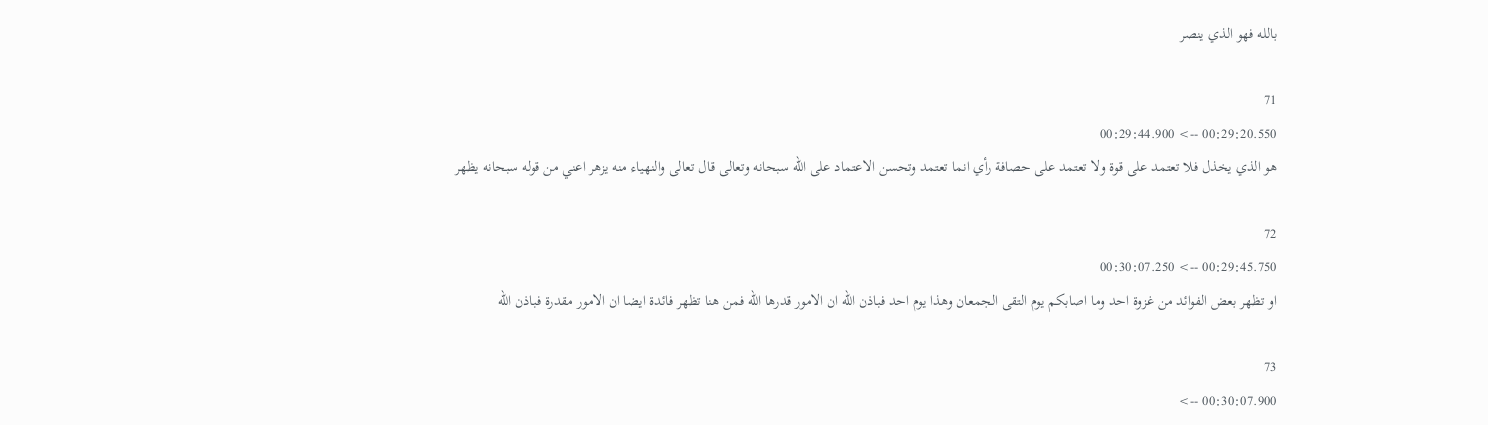بالله فهو الذي ينصر

71
00:29:20.550 --> 00:29:44.900
هو الذي يخذل فلا تعتمد على قوة ولا تعتمد على حصافة رأي انما تعتمد وتحسن الاعتماد على الله سبحانه وتعالى قال تعالى والنهياء منه يزهر اعني من قوله سبحانه يظهر

72
00:29:45.750 --> 00:30:07.250
او تظهر بعض الفوائد من غزوة احد وما اصابكم يوم التقى الجمعان وهذا يوم احد فباذن الله ان الامور قدرها الله فمن هنا تظهر فائدة ايضا ان الامور مقدرة فباذن الله

73
00:30:07.900 -->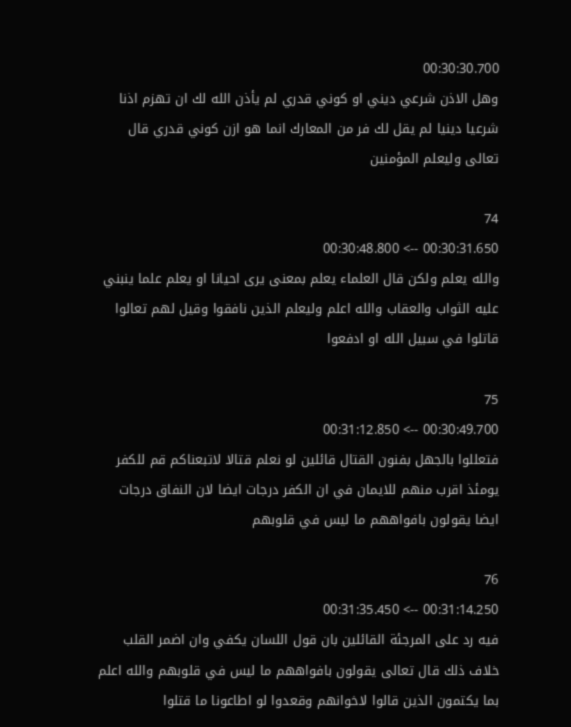00:30:30.700
وهل الاذن شرعي ديني او كوني قدري لم يأذن الله لك ان تهزم اذنا شرعيا دينيا لم يقل لك فر من المعارك انما هو ازن كوني قدري قال تعالى وليعلم المؤمنين

74
00:30:31.650 --> 00:30:48.800
والله يعلم ولكن قال العلماء يعلم بمعنى يرى احيانا او يعلم علما ينبني عليه الثواب والعقاب والله اعلم وليعلم الذين نافقوا وقيل لهم تعالوا قاتلوا في سبيل الله او ادفعوا

75
00:30:49.700 --> 00:31:12.850
فتعللوا بالجهل بفنون القتال قائلين لو نعلم قتالا لاتبعناكم قم للكفر يومئذ اقرب منهم للايمان في ان الكفر درجات ايضا لان النفاق درجات ايضا يقولون بافواههم ما ليس في قلوبهم

76
00:31:14.250 --> 00:31:35.450
فيه رد على المرجئة القائلين بان قول اللسان يكفي وان اضمر القلب خلاف ذلك قال تعالى يقولون بافواههم ما ليس في قلوبهم والله اعلم بما يكتمون الذين قالوا لاخوانهم وقعدوا لو اطاعونا ما قتلوا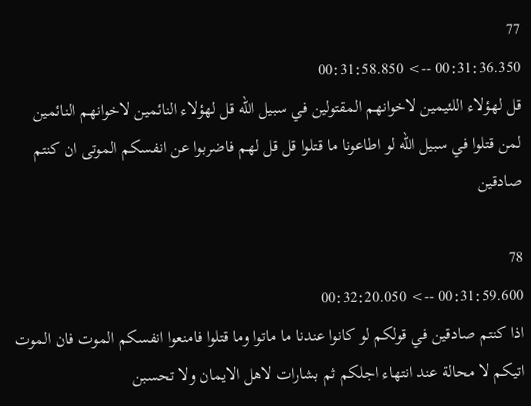77
00:31:36.350 --> 00:31:58.850
قل لهؤلاء اللئيمين لاخوانهم المقتولين في سبيل الله قل لهؤلاء النائمين لاخوانهم النائمين لمن قتلوا في سبيل الله لو اطاعونا ما قتلوا قل قل لهم فاضربوا عن انفسكم الموتى ان كنتم صادقين

78
00:31:59.600 --> 00:32:20.050
اذا كنتم صادقين في قولكم لو كانوا عندنا ما ماتوا وما قتلوا فامنعوا انفسكم الموت فان الموت اتيكم لا محالة عند انتهاء اجلكم ثم بشارات لاهل الايمان ولا تحسبن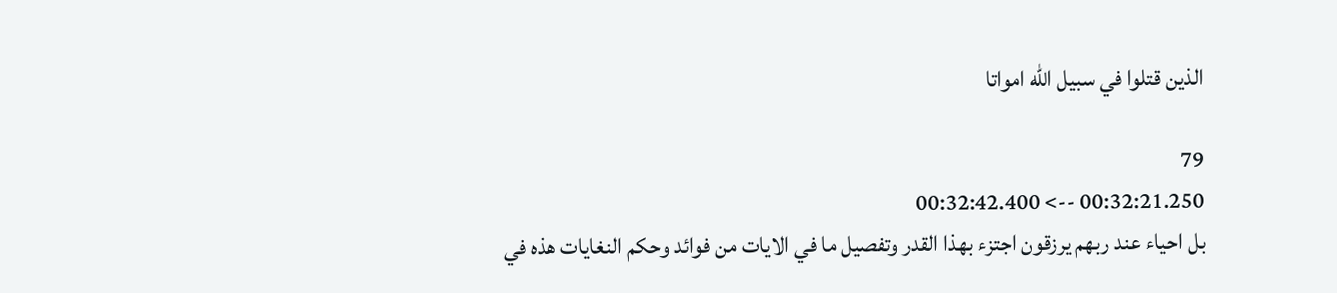الذين قتلوا في سبيل الله امواتا

79
00:32:21.250 --> 00:32:42.400
بل احياء عند ربهم يرزقون اجتزء بهذا القدر وتفصيل ما في الايات من فوائد وحكم النغايات هذه في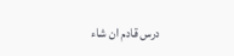درس قادم ان شاء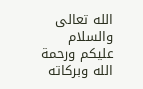الله تعالى والسلام عليكم ورحمة الله وبركاته